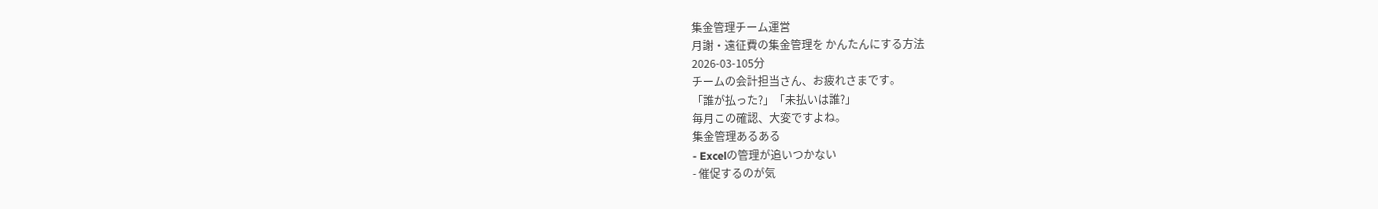集金管理チーム運営
月謝・遠征費の集金管理を かんたんにする方法
2026-03-105分
チームの会計担当さん、お疲れさまです。
「誰が払った?」「未払いは誰?」
毎月この確認、大変ですよね。
集金管理あるある
- Excelの管理が追いつかない
- 催促するのが気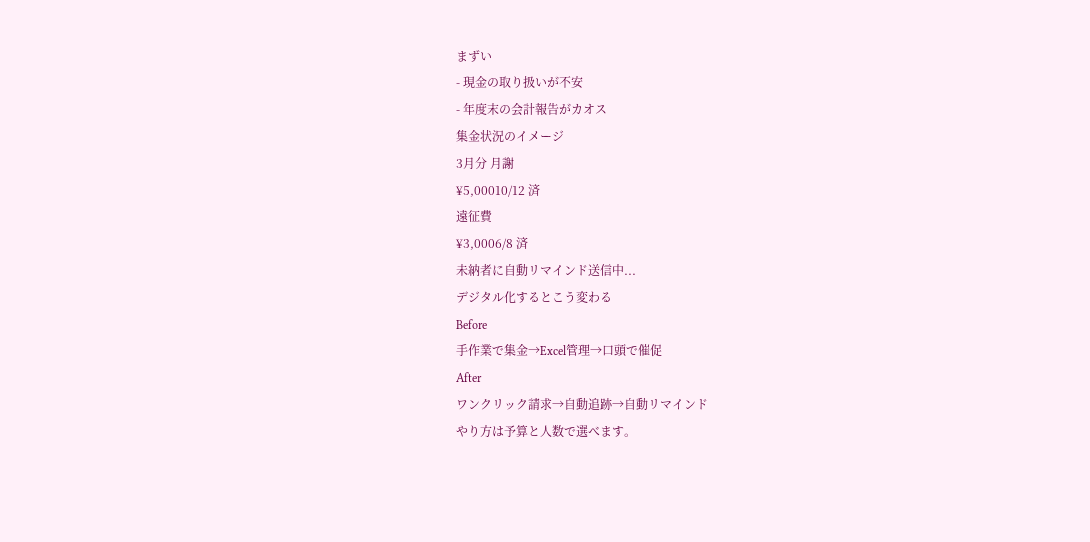まずい
- 現金の取り扱いが不安
- 年度末の会計報告がカオス
集金状況のイメージ
3月分 月謝
¥5,00010/12 済
遠征費
¥3,0006/8 済
未納者に自動リマインド送信中...
デジタル化するとこう変わる
Before
手作業で集金→Excel管理→口頭で催促
After
ワンクリック請求→自動追跡→自動リマインド
やり方は予算と人数で選べます。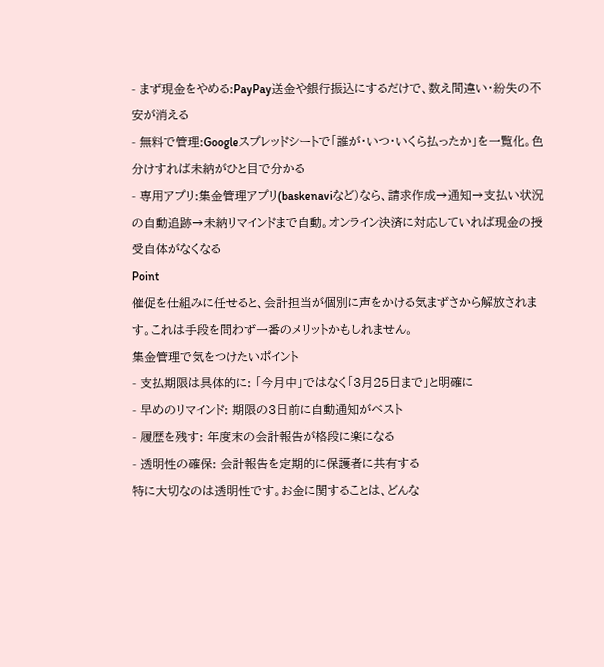- まず現金をやめる:PayPay送金や銀行振込にするだけで、数え間違い・紛失の不安が消える
- 無料で管理:Googleスプレッドシートで「誰が・いつ・いくら払ったか」を一覧化。色分けすれば未納がひと目で分かる
- 専用アプリ:集金管理アプリ(baskenaviなど)なら、請求作成→通知→支払い状況の自動追跡→未納リマインドまで自動。オンライン決済に対応していれば現金の授受自体がなくなる
Point
催促を仕組みに任せると、会計担当が個別に声をかける気まずさから解放されます。これは手段を問わず一番のメリットかもしれません。
集金管理で気をつけたいポイント
- 支払期限は具体的に: 「今月中」ではなく「3月25日まで」と明確に
- 早めのリマインド: 期限の3日前に自動通知がベスト
- 履歴を残す: 年度末の会計報告が格段に楽になる
- 透明性の確保: 会計報告を定期的に保護者に共有する
特に大切なのは透明性です。お金に関することは、どんな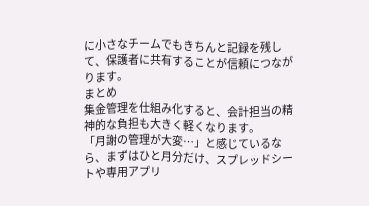に小さなチームでもきちんと記録を残して、保護者に共有することが信頼につながります。
まとめ
集金管理を仕組み化すると、会計担当の精神的な負担も大きく軽くなります。
「月謝の管理が大変…」と感じているなら、まずはひと月分だけ、スプレッドシートや専用アプリ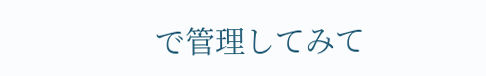で管理してみて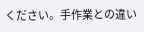ください。手作業との違い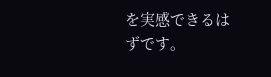を実感できるはずです。